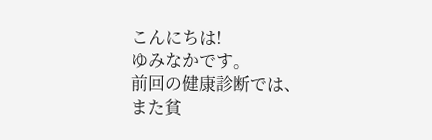こんにちは!
ゆみなかです。
前回の健康診断では、
また貧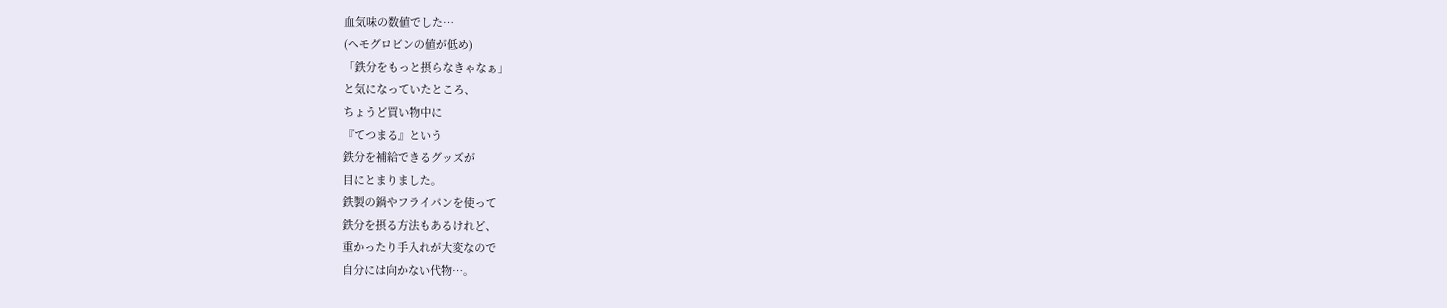血気味の数値でした…
(ヘモグロビンの値が低め)
「鉄分をもっと摂らなきゃなぁ」
と気になっていたところ、
ちょうど買い物中に
『てつまる』という
鉄分を補給できるグッズが
目にとまりました。
鉄製の鍋やフライパンを使って
鉄分を摂る方法もあるけれど、
重かったり手入れが大変なので
自分には向かない代物…。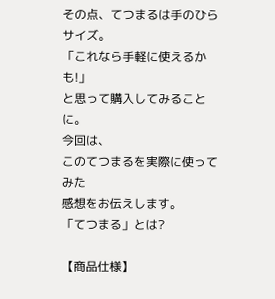その点、てつまるは手のひらサイズ。
「これなら手軽に使えるかも!」
と思って購入してみることに。
今回は、
このてつまるを実際に使ってみた
感想をお伝えします。
「てつまる」とは?

【商品仕様】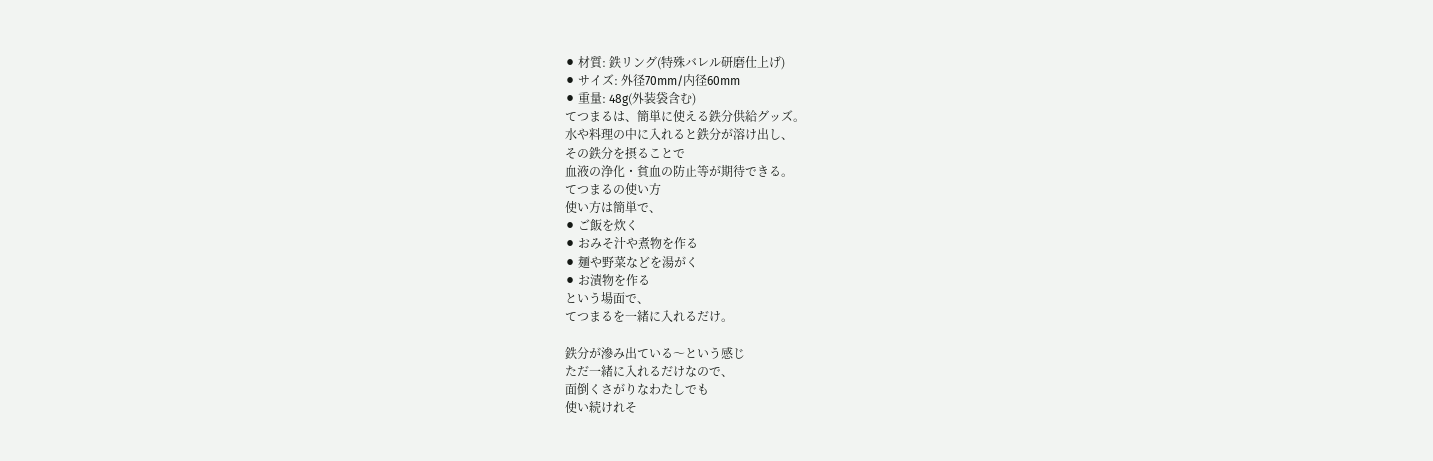⚫ 材質: 鉄リング(特殊バレル研磨仕上げ)
⚫ サイズ: 外径70mm/内径60mm
⚫ 重量: 48g(外装袋含む)
てつまるは、簡単に使える鉄分供給グッズ。
水や料理の中に入れると鉄分が溶け出し、
その鉄分を摂ることで
血液の浄化・貧血の防止等が期待できる。
てつまるの使い方
使い方は簡単で、
⚫ ご飯を炊く
⚫ おみそ汁や煮物を作る
⚫ 麺や野菜などを湯がく
⚫ お漬物を作る
という場面で、
てつまるを一緒に入れるだけ。

鉄分が滲み出ている〜という感じ
ただ一緒に入れるだけなので、
面倒くさがりなわたしでも
使い続けれそ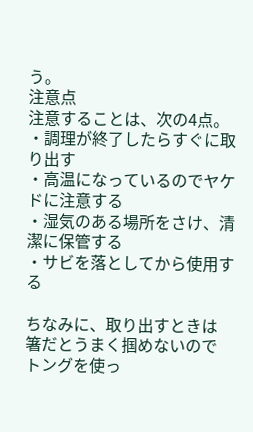う。
注意点
注意することは、次の4点。
・調理が終了したらすぐに取り出す
・高温になっているのでヤケドに注意する
・湿気のある場所をさけ、清潔に保管する
・サビを落としてから使用する

ちなみに、取り出すときは
箸だとうまく掴めないので
トングを使っ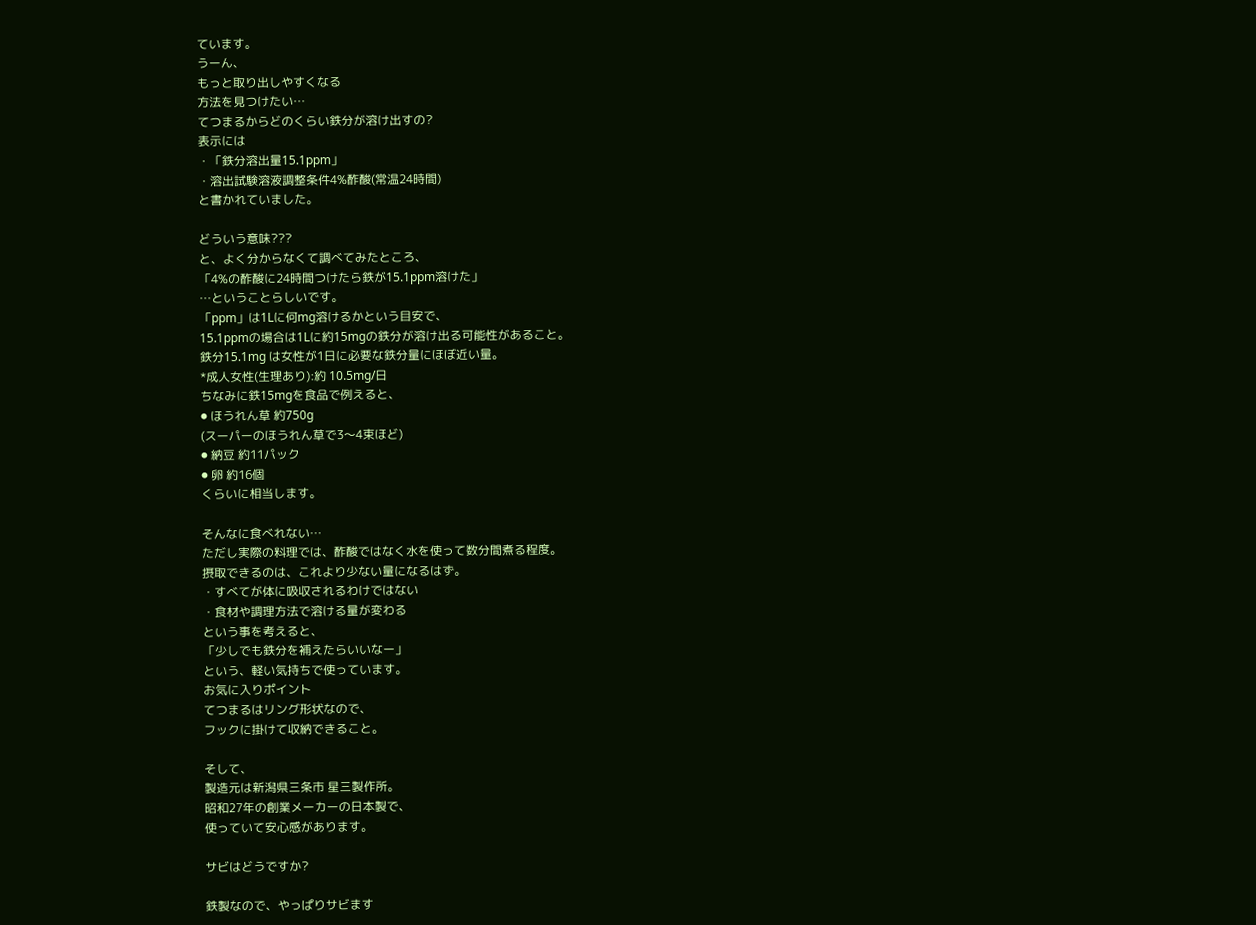ています。
うーん、
もっと取り出しやすくなる
方法を見つけたい…
てつまるからどのくらい鉄分が溶け出すの?
表示には
・「鉄分溶出量15.1ppm」
・溶出試験溶液調整条件4%酢酸(常温24時間)
と書かれていました。

どういう意味???
と、よく分からなくて調べてみたところ、
「4%の酢酸に24時間つけたら鉄が15.1ppm溶けた」
…ということらしいです。
「ppm」は1Lに何mg溶けるかという目安で、
15.1ppmの場合は1Lに約15mgの鉄分が溶け出る可能性があること。
鉄分15.1mg は女性が1日に必要な鉄分量にほぼ近い量。
*成人女性(生理あり):約 10.5mg/日
ちなみに鉄15mgを食品で例えると、
⚫ ほうれん草 約750g
(スーパーのほうれん草で3〜4束ほど)
⚫ 納豆 約11パック
⚫ 卵 約16個
くらいに相当します。

そんなに食べれない…
ただし実際の料理では、酢酸ではなく水を使って数分間煮る程度。
摂取できるのは、これより少ない量になるはず。
・すべてが体に吸収されるわけではない
・食材や調理方法で溶ける量が変わる
という事を考えると、
「少しでも鉄分を補えたらいいなー」
という、軽い気持ちで使っています。
お気に入りポイント
てつまるはリング形状なので、
フックに掛けて収納できること。

そして、
製造元は新潟県三条市 星三製作所。
昭和27年の創業メーカーの日本製で、
使っていて安心感があります。

サビはどうですか?

鉄製なので、やっぱりサビます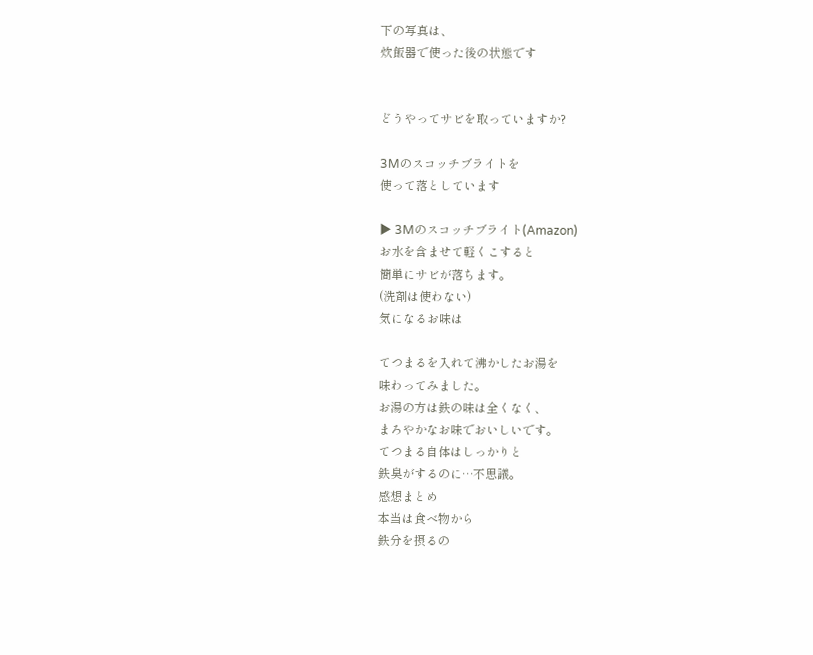下の写真は、
炊飯器で使った後の状態です


どうやってサビを取っていますか?

3Mのスコッチブライトを
使って落としています

▶ 3Mのスコッチブライト(Amazon)
お水を含ませて軽くこすると
簡単にサビが落ちます。
(洗剤は使わない)
気になるお味は

てつまるを入れて沸かしたお湯を
味わってみました。
お湯の方は鉄の味は全くなく、
まろやかなお味でおいしいです。
てつまる自体はしっかりと
鉄臭がするのに…不思議。
感想まとめ
本当は食べ物から
鉄分を摂るの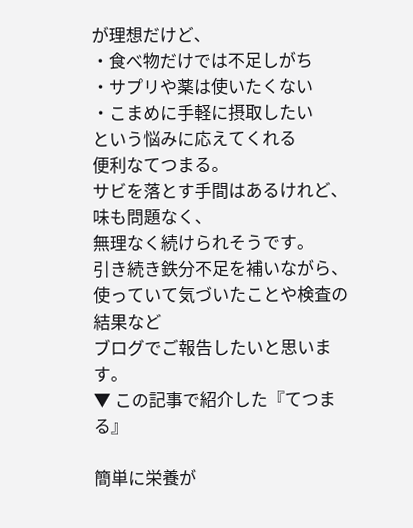が理想だけど、
・食べ物だけでは不足しがち
・サプリや薬は使いたくない
・こまめに手軽に摂取したい
という悩みに応えてくれる
便利なてつまる。
サビを落とす手間はあるけれど、
味も問題なく、
無理なく続けられそうです。
引き続き鉄分不足を補いながら、
使っていて気づいたことや検査の結果など
ブログでご報告したいと思います。
▼ この記事で紹介した『てつまる』

簡単に栄養が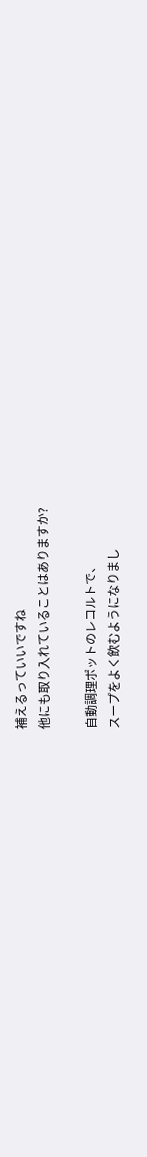補えるっていいですね
他にも取り入れていることはありますか?

自動調理ポットのレコルトで、
スープをよく飲むようになりまし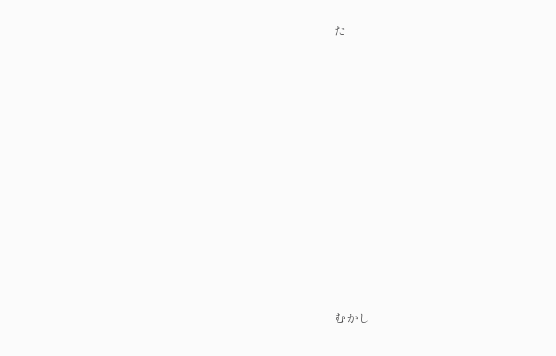た



















むかし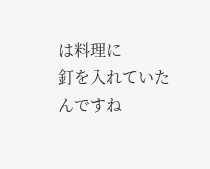は料理に
釘を入れていたんですね